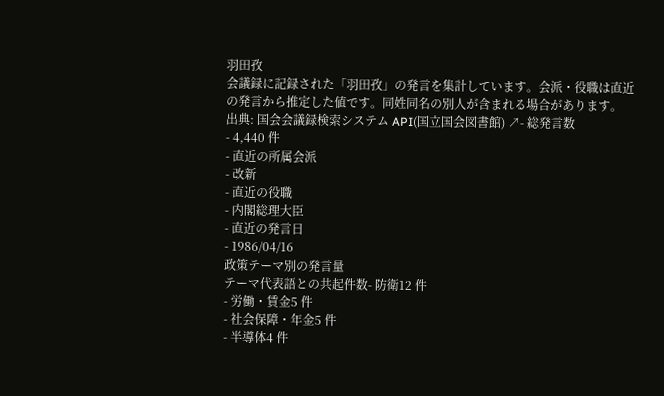羽田孜
会議録に記録された「羽田孜」の発言を集計しています。会派・役職は直近の発言から推定した値です。同姓同名の別人が含まれる場合があります。
出典: 国会会議録検索システム API(国立国会図書館) ↗- 総発言数
- 4,440 件
- 直近の所属会派
- 改新
- 直近の役職
- 内閣総理大臣
- 直近の発言日
- 1986/04/16
政策テーマ別の発言量
テーマ代表語との共起件数- 防衛12 件
- 労働・賃金5 件
- 社会保障・年金5 件
- 半導体4 件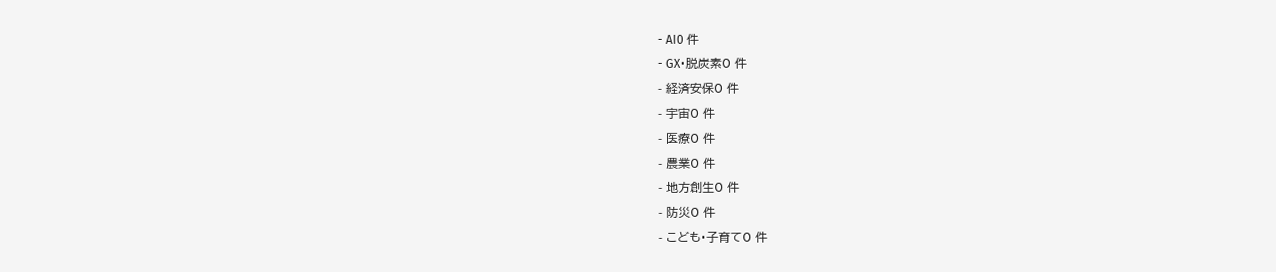- AI0 件
- GX・脱炭素0 件
- 経済安保0 件
- 宇宙0 件
- 医療0 件
- 農業0 件
- 地方創生0 件
- 防災0 件
- こども・子育て0 件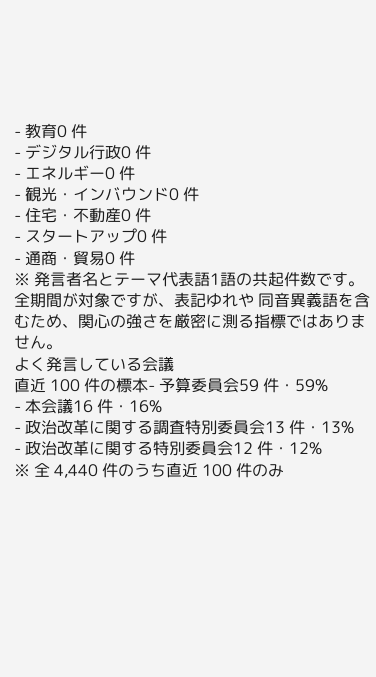- 教育0 件
- デジタル行政0 件
- エネルギー0 件
- 観光・インバウンド0 件
- 住宅・不動産0 件
- スタートアップ0 件
- 通商・貿易0 件
※ 発言者名とテーマ代表語1語の共起件数です。全期間が対象ですが、表記ゆれや 同音異義語を含むため、関心の強さを厳密に測る指標ではありません。
よく発言している会議
直近 100 件の標本- 予算委員会59 件・59%
- 本会議16 件・16%
- 政治改革に関する調査特別委員会13 件・13%
- 政治改革に関する特別委員会12 件・12%
※ 全 4,440 件のうち直近 100 件のみ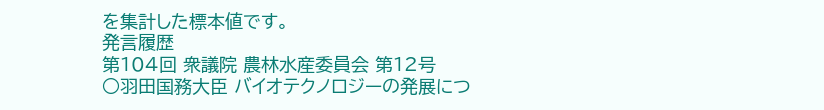を集計した標本値です。
発言履歴
第104回 衆議院 農林水産委員会 第12号
○羽田国務大臣 バイオテクノロジーの発展につ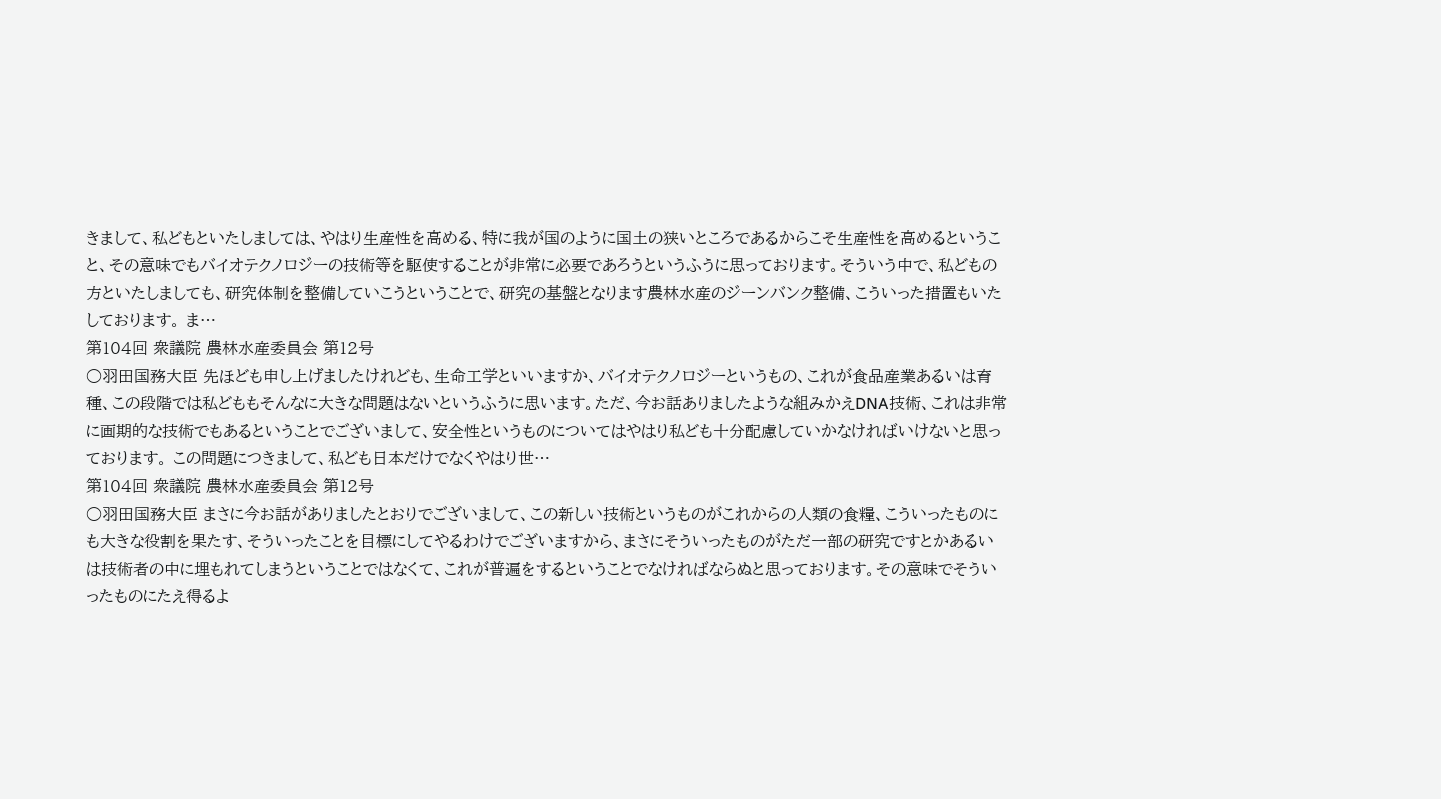きまして、私どもといたしましては、やはり生産性を高める、特に我が国のように国土の狭いところであるからこそ生産性を高めるということ、その意味でもバイオテクノロジーの技術等を駆使することが非常に必要であろうというふうに思っております。そういう中で、私どもの方といたしましても、研究体制を整備していこうということで、研究の基盤となります農林水産のジーンバンク整備、こういった措置もいたしております。 ま…
第104回 衆議院 農林水産委員会 第12号
○羽田国務大臣 先ほども申し上げましたけれども、生命工学といいますか、バイオテクノロジーというもの、これが食品産業あるいは育種、この段階では私どももそんなに大きな問題はないというふうに思います。ただ、今お話ありましたような組みかえDNA技術、これは非常に画期的な技術でもあるということでございまして、安全性というものについてはやはり私ども十分配慮していかなければいけないと思っております。 この問題につきまして、私ども日本だけでなくやはり世…
第104回 衆議院 農林水産委員会 第12号
○羽田国務大臣 まさに今お話がありましたとおりでございまして、この新しい技術というものがこれからの人類の食糧、こういったものにも大きな役割を果たす、そういったことを目標にしてやるわけでございますから、まさにそういったものがただ一部の研究ですとかあるいは技術者の中に埋もれてしまうということではなくて、これが普遍をするということでなければならぬと思っております。その意味でそういったものにたえ得るよ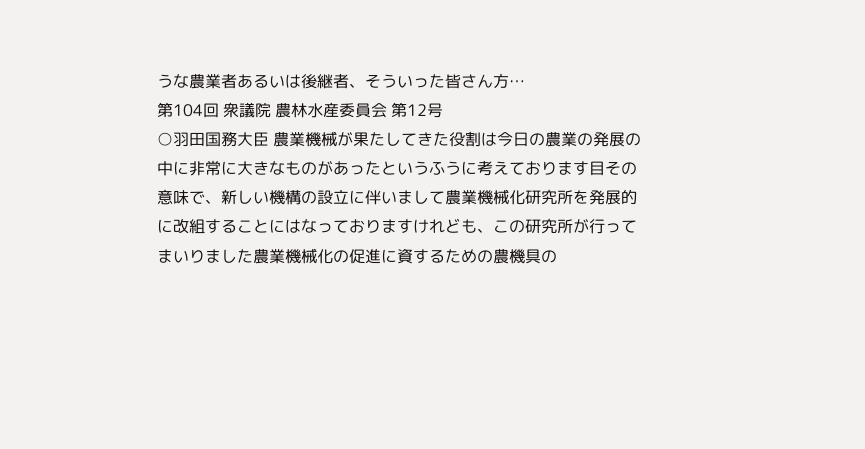うな農業者あるいは後継者、そういった皆さん方…
第104回 衆議院 農林水産委員会 第12号
○羽田国務大臣 農業機械が果たしてきた役割は今日の農業の発展の中に非常に大きなものがあったというふうに考えております目その意味で、新しい機構の設立に伴いまして農業機械化研究所を発展的に改組することにはなっておりますけれども、この研究所が行ってまいりました農業機械化の促進に資するための農機具の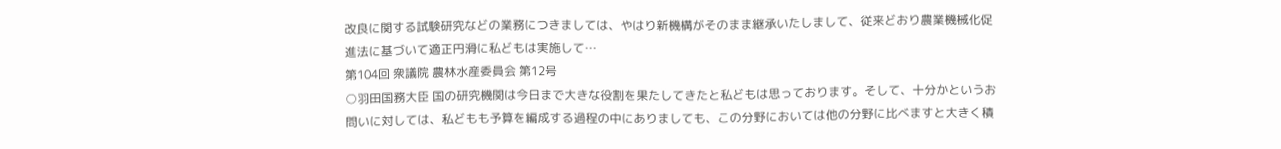改良に関する試験研究などの業務につきましては、やはり新機構がそのまま継承いたしまして、従来どおり農業機械化促進法に基づいて適正円滑に私どもは実施して…
第104回 衆議院 農林水産委員会 第12号
○羽田国務大臣 国の研究機関は今日まで大きな役割を果たしてきたと私どもは思っております。そして、十分かというお問いに対しては、私どもも予算を編成する過程の中にありましても、この分野においては他の分野に比べますと大きく積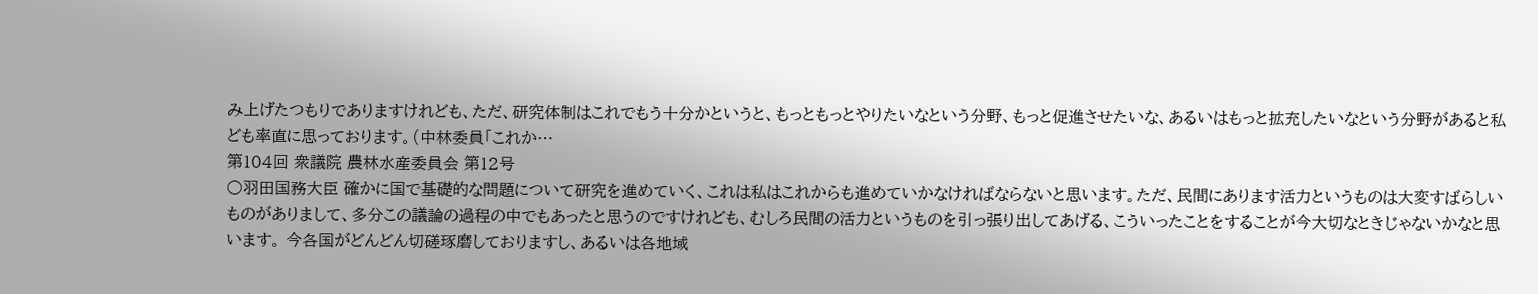み上げたつもりでありますけれども、ただ、研究体制はこれでもう十分かというと、もっともっとやりたいなという分野、もっと促進させたいな、あるいはもっと拡充したいなという分野があると私ども率直に思っております。(中林委員「これか…
第104回 衆議院 農林水産委員会 第12号
○羽田国務大臣 確かに国で基礎的な問題について研究を進めていく、これは私はこれからも進めていかなければならないと思います。ただ、民間にあります活力というものは大変すばらしいものがありまして、多分この議論の過程の中でもあったと思うのですけれども、むしろ民間の活力というものを引っ張り出してあげる、こういったことをすることが今大切なときじゃないかなと思います。 今各国がどんどん切磋琢磨しておりますし、あるいは各地域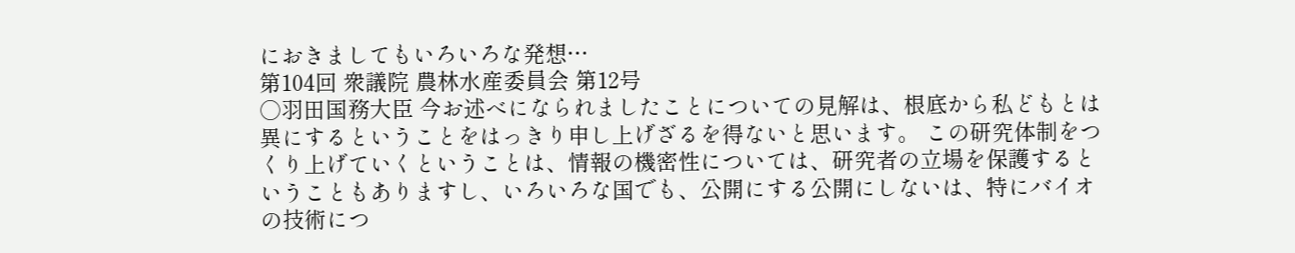におきましてもいろいろな発想…
第104回 衆議院 農林水産委員会 第12号
○羽田国務大臣 今お述べになられましたことについての見解は、根底から私どもとは異にするということをはっきり申し上げざるを得ないと思います。 この研究体制をつくり上げていくということは、情報の機密性については、研究者の立場を保護するということもありますし、いろいろな国でも、公開にする公開にしないは、特にバイオの技術につ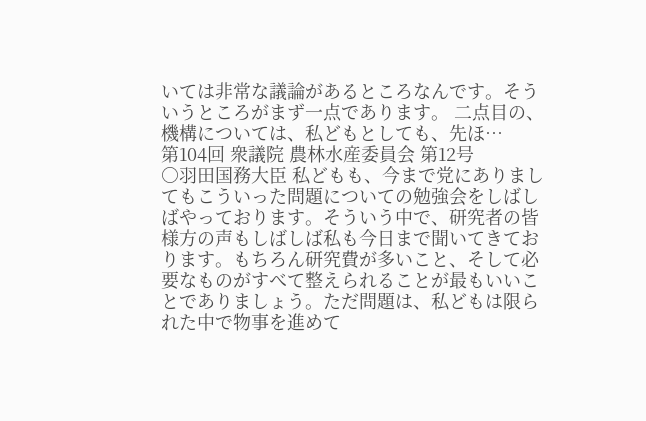いては非常な議論があるところなんです。そういうところがまず一点であります。 二点目の、機構については、私どもとしても、先ほ…
第104回 衆議院 農林水産委員会 第12号
○羽田国務大臣 私どもも、今まで党にありましてもこういった問題についての勉強会をしばしばやっております。そういう中で、研究者の皆様方の声もしばしば私も今日まで聞いてきております。もちろん研究費が多いこと、そして必要なものがすべて整えられることが最もいいことでありましょう。ただ問題は、私どもは限られた中で物事を進めて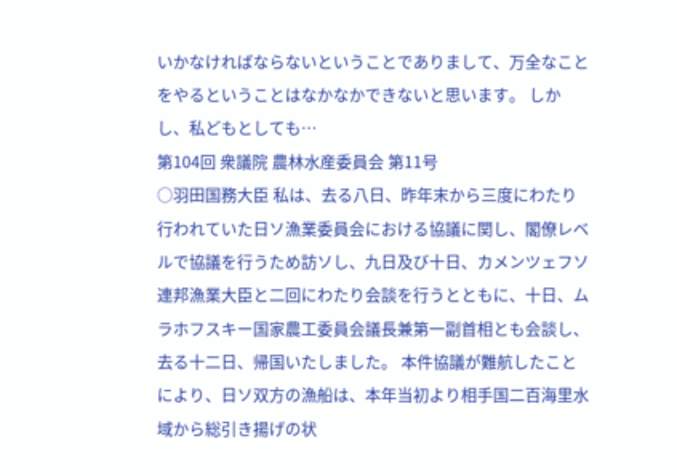いかなければならないということでありまして、万全なことをやるということはなかなかできないと思います。 しかし、私どもとしても…
第104回 衆議院 農林水産委員会 第11号
○羽田国務大臣 私は、去る八日、昨年末から三度にわたり行われていた日ソ漁業委員会における協議に関し、閣僚レベルで協議を行うため訪ソし、九日及び十日、カメンツェフソ連邦漁業大臣と二回にわたり会談を行うとともに、十日、ムラホフスキー国家農工委員会議長兼第一副首相とも会談し、去る十二日、帰国いたしました。 本件協議が難航したことにより、日ソ双方の漁船は、本年当初より相手国二百海里水域から総引き揚げの状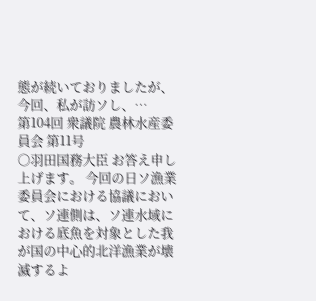態が続いておりましたが、今回、私が訪ソし、…
第104回 衆議院 農林水産委員会 第11号
○羽田国務大臣 お答え申し上げます。 今回の日ソ漁業委員会における協議において、ソ連側は、ソ連水域における底魚を対象とした我が国の中心的北洋漁業が壊滅するよ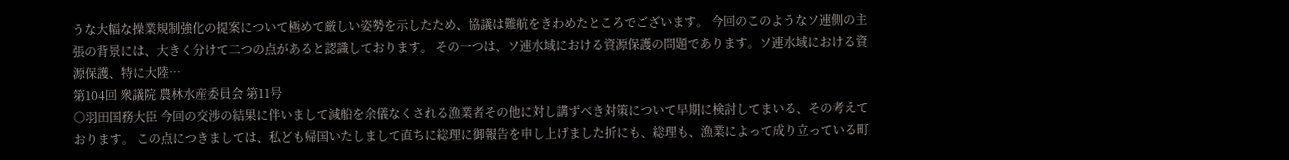うな大幅な操業規制強化の提案について極めて厳しい姿勢を示したため、協議は難航をきわめたところでございます。 今回のこのようなソ連側の主張の背景には、大きく分けて二つの点があると認識しております。 その一つは、ソ連水域における資源保護の問題であります。ソ連水域における資源保護、特に大陸…
第104回 衆議院 農林水産委員会 第11号
○羽田国務大臣 今回の交渉の結果に伴いまして減船を余儀なくされる漁業者その他に対し講ずべき対策について早期に検討してまいる、その考えております。 この点につきましては、私ども帰国いたしまして直ちに総理に御報告を申し上げました折にも、総理も、漁業によって成り立っている町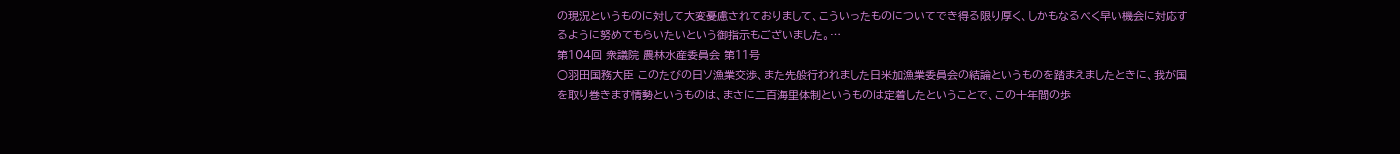の現況というものに対して大変憂慮されておりまして、こういったものについてでき得る限り厚く、しかもなるべく早い機会に対応するように努めてもらいたいという御指示もございました。…
第104回 衆議院 農林水産委員会 第11号
○羽田国務大臣 このたびの日ソ漁業交渉、また先般行われました日米加漁業委員会の結論というものを踏まえましたときに、我が国を取り巻きます情勢というものは、まさに二百海里体制というものは定着したということで、この十年間の歩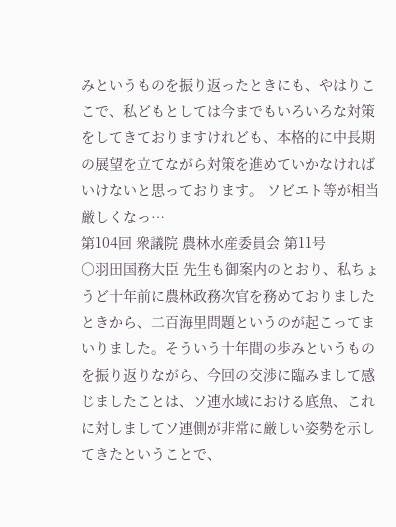みというものを振り返ったときにも、やはりここで、私どもとしては今までもいろいろな対策をしてきておりますけれども、本格的に中長期の展望を立てながら対策を進めていかなければいけないと思っております。 ソビエト等が相当厳しくなっ…
第104回 衆議院 農林水産委員会 第11号
○羽田国務大臣 先生も御案内のとおり、私ちょうど十年前に農林政務次官を務めておりましたときから、二百海里問題というのが起こってまいりました。そういう十年間の歩みというものを振り返りながら、今回の交渉に臨みまして感じましたことは、ソ連水域における底魚、これに対しましてソ連側が非常に厳しい姿勢を示してきたということで、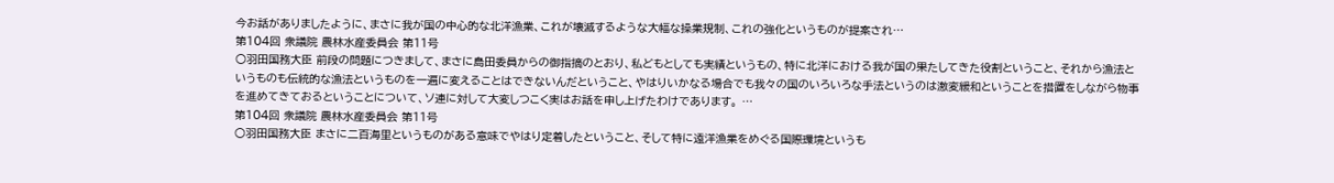今お話がありましたように、まさに我が国の中心的な北洋漁業、これが壊滅するような大幅な操業規制、これの強化というものが提案され…
第104回 衆議院 農林水産委員会 第11号
○羽田国務大臣 前段の問題につきまして、まさに島田委員からの御指摘のとおり、私どもとしても実績というもの、特に北洋における我が国の果たしてきた役割ということ、それから漁法というものも伝統的な漁法というものを一遍に変えることはできないんだということ、やはりいかなる場合でも我々の国のいろいろな手法というのは激変緩和ということを措置をしながら物事を進めてきておるということについて、ソ連に対して大変しつこく実はお話を申し上げたわけであります。 …
第104回 衆議院 農林水産委員会 第11号
○羽田国務大臣 まさに二百海里というものがある意味でやはり定着したということ、そして特に遠洋漁業をめぐる国際環境というも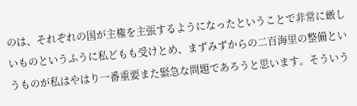のは、それぞれの国が主権を主張するようになったということで非常に厳しいものというふうに私どもも受けとめ、まずみずからの二百海里の整備というものが私はやはり一番重要また緊急な問題であろうと思います。そういう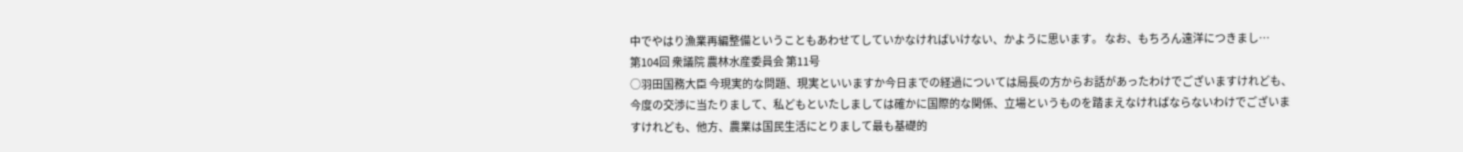中でやはり漁業再編整備ということもあわせてしていかなければいけない、かように思います。 なお、もちろん遠洋につきまし…
第104回 衆議院 農林水産委員会 第11号
○羽田国務大臣 今現実的な問題、現実といいますか今日までの経過については局長の方からお話があったわけでございますけれども、今度の交渉に当たりまして、私どもといたしましては確かに国際的な関係、立場というものを踏まえなければならないわけでございますけれども、他方、農業は国民生活にとりまして最も基礎的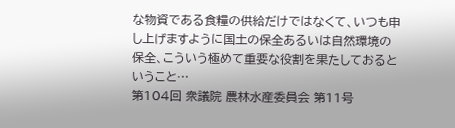な物資である食糧の供給だけではなくて、いつも申し上げますように国土の保全あるいは自然環境の保全、こういう極めて重要な役割を果たしておるということ…
第104回 衆議院 農林水産委員会 第11号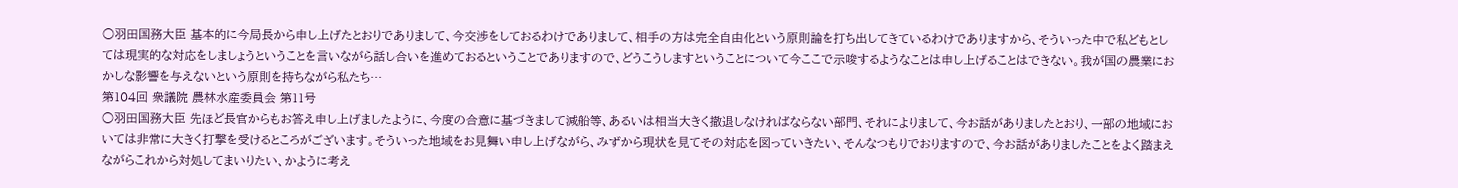○羽田国務大臣 基本的に今局長から申し上げたとおりでありまして、今交渉をしておるわけでありまして、相手の方は完全自由化という原則論を打ち出してきているわけでありますから、そういった中で私どもとしては現実的な対応をしましょうということを言いながら話し合いを進めておるということでありますので、どうこうしますということについて今ここで示唆するようなことは申し上げることはできない。我が国の農業におかしな影響を与えないという原則を持ちながら私たち…
第104回 衆議院 農林水産委員会 第11号
○羽田国務大臣 先ほど長官からもお答え申し上げましたように、今度の合意に基づきまして減船等、あるいは相当大きく撤退しなければならない部門、それによりまして、今お話がありましたとおり、一部の地域においては非常に大きく打撃を受けるところがございます。そういった地域をお見舞い申し上げながら、みずから現状を見てその対応を図っていきたい、そんなつもりでおりますので、今お話がありましたことをよく踏まえながらこれから対処してまいりたい、かように考え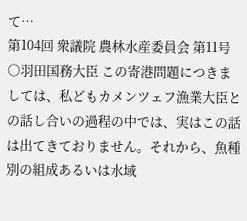て…
第104回 衆議院 農林水産委員会 第11号
○羽田国務大臣 この寄港問題につきましては、私どもカメンツェフ漁業大臣との話し合いの過程の中では、実はこの話は出てきておりません。それから、魚種別の組成あるいは水域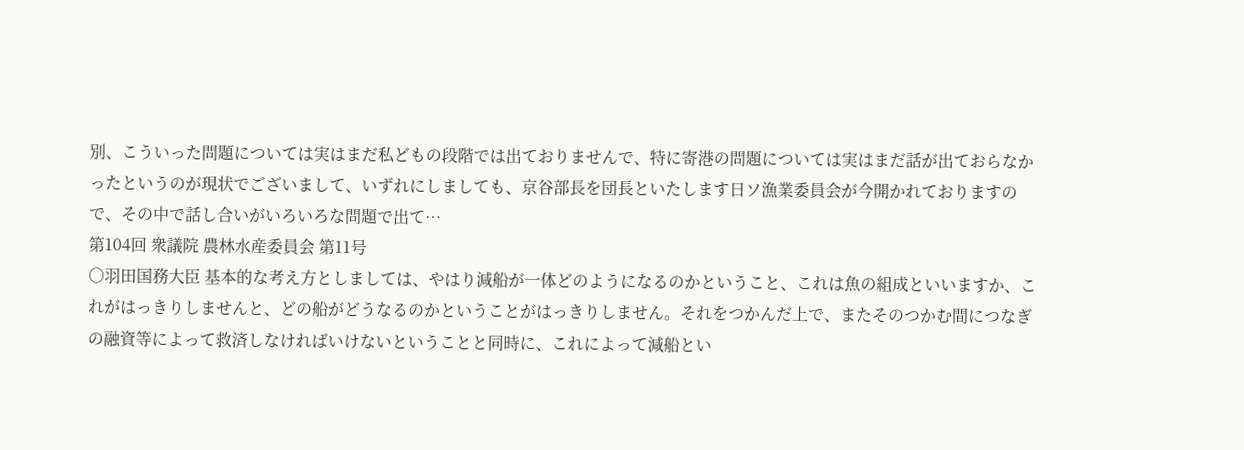別、こういった問題については実はまだ私どもの段階では出ておりませんで、特に寄港の問題については実はまだ話が出ておらなかったというのが現状でございまして、いずれにしましても、京谷部長を団長といたします日ソ漁業委員会が今開かれておりますので、その中で話し合いがいろいろな問題で出て…
第104回 衆議院 農林水産委員会 第11号
○羽田国務大臣 基本的な考え方としましては、やはり減船が一体どのようになるのかということ、これは魚の組成といいますか、これがはっきりしませんと、どの船がどうなるのかということがはっきりしません。それをつかんだ上で、またそのつかむ間につなぎの融資等によって救済しなければいけないということと同時に、これによって減船とい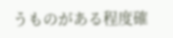うものがある程度確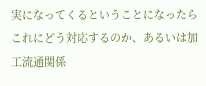実になってくるということになったらこれにどう対応するのか、あるいは加工流通関係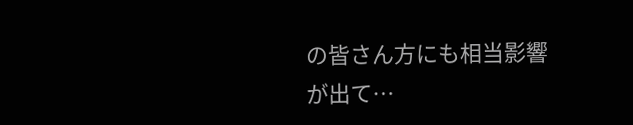の皆さん方にも相当影響が出て…